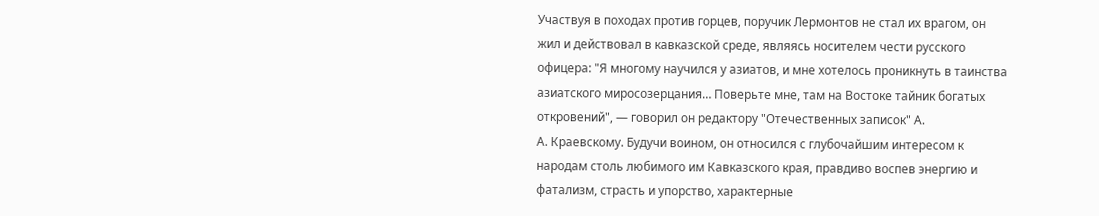Участвуя в походах против горцев, поручик Лермонтов не стал их врагом, он жил и действовал в кавказской среде, являясь носителем чести русского офицера: "Я многому научился у азиатов, и мне хотелось проникнуть в таинства азиатского миросозерцания… Поверьте мне, там на Востоке тайник богатых откровений", — говорил он редактору "Отечественных записок" А.
А. Краевскому. Будучи воином, он относился с глубочайшим интересом к народам столь любимого им Кавказского края, правдиво воспев энергию и фатализм, страсть и упорство, характерные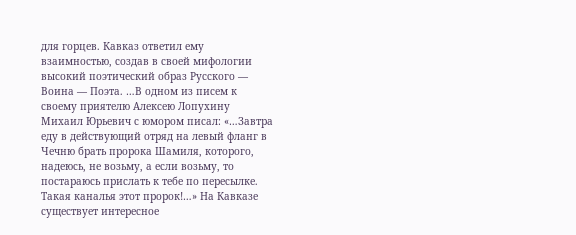для горцев. Кавказ ответил ему взаимностью, создав в своей мифологии высокий поэтический образ Русского — Воина — Поэта. …В одном из писем к своему приятелю Алексею Лопухину Михаил Юрьевич с юмором писал: «…Завтра еду в действующий отряд на левый фланг в Чечню брать пророка Шамиля, которого, надеюсь, не возьму, а если возьму, то постараюсь прислать к тебе по пересылке. Такая каналья этот пророк!…» На Кавказе существует интересное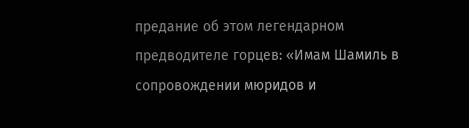предание об этом легендарном предводителе горцев: «Имам Шамиль в сопровождении мюридов и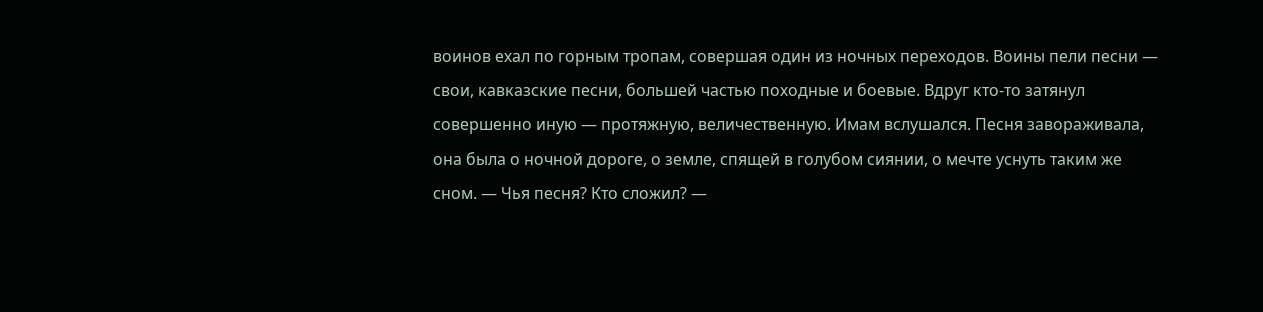воинов ехал по горным тропам, совершая один из ночных переходов. Воины пели песни — свои, кавказские песни, большей частью походные и боевые. Вдруг кто-то затянул совершенно иную — протяжную, величественную. Имам вслушался. Песня завораживала, она была о ночной дороге, о земле, спящей в голубом сиянии, о мечте уснуть таким же сном. — Чья песня? Кто сложил? —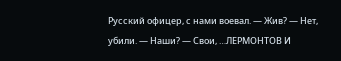Русский офицер, с нами воевал. — Жив? — Нет, убили. — Наши? — Свои, …ЛЕРМОНТОВ И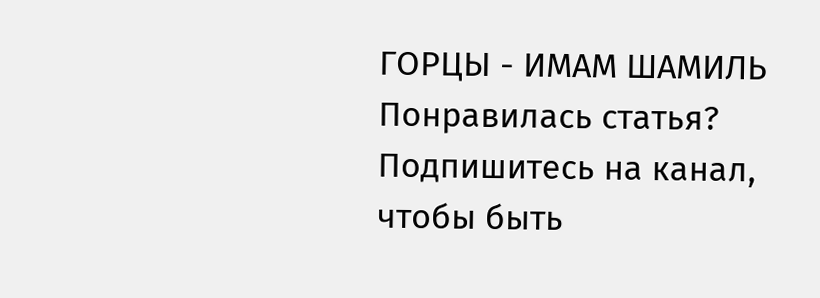ГОРЦЫ - ИМАМ ШАМИЛЬ
Понравилась статья? Подпишитесь на канал, чтобы быть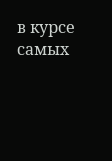в курсе самых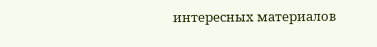интересных материалов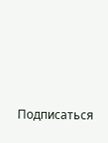Подписаться